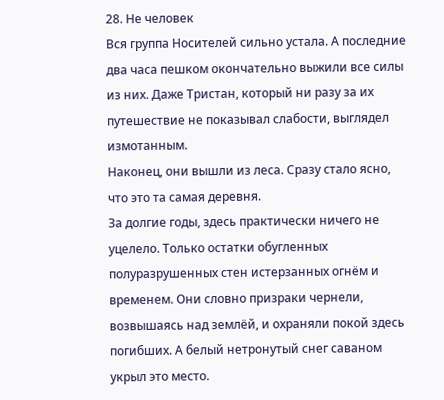28. Не человек
Вся группа Носителей сильно устала. А последние два часа пешком окончательно выжили все силы из них. Даже Тристан, который ни разу за их путешествие не показывал слабости, выглядел измотанным.
Наконец, они вышли из леса. Сразу стало ясно, что это та самая деревня.
За долгие годы, здесь практически ничего не уцелело. Только остатки обугленных полуразрушенных стен истерзанных огнём и временем. Они словно призраки чернели, возвышаясь над землёй, и охраняли покой здесь погибших. А белый нетронутый снег саваном укрыл это место.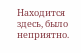Находится здесь, было неприятно.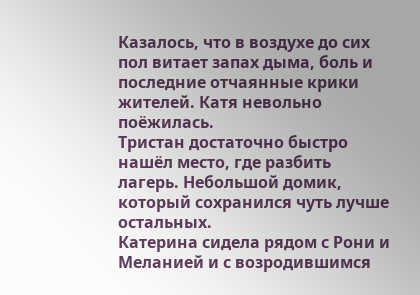Казалось, что в воздухе до сих пол витает запах дыма, боль и последние отчаянные крики жителей. Катя невольно поёжилась.
Тристан достаточно быстро нашёл место, где разбить лагерь. Небольшой домик, который сохранился чуть лучше остальных.
Катерина сидела рядом с Рони и Меланией и с возродившимся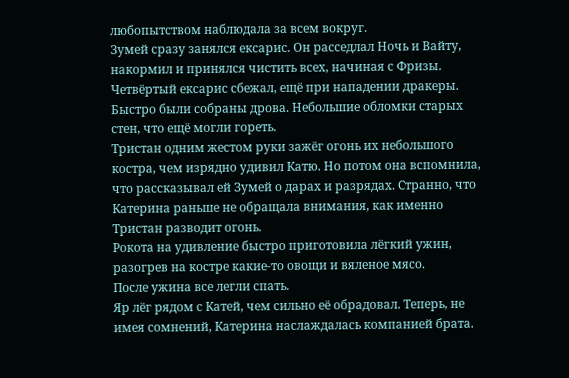любопытством наблюдала за всем вокруг.
Зумей сразу занялся ексарис. Он расседлал Ночь и Вайту, накормил и принялся чистить всех, начиная с Фризы. Четвёртый ексарис сбежал, ещё при нападении дракеры.
Быстро были собраны дрова. Небольшие обломки старых стен, что ещё могли гореть.
Тристан одним жестом руки зажёг огонь их небольшого костра, чем изрядно удивил Катю. Но потом она вспомнила, что рассказывал ей Зумей о дарах и разрядах. Странно, что Катерина раньше не обращала внимания, как именно Тристан разводит огонь.
Рокота на удивление быстро приготовила лёгкий ужин, разогрев на костре какие-то овощи и вяленое мясо.
После ужина все легли спать.
Яр лёг рядом с Катей, чем сильно её обрадовал. Теперь, не имея сомнений, Катерина наслаждалась компанией брата.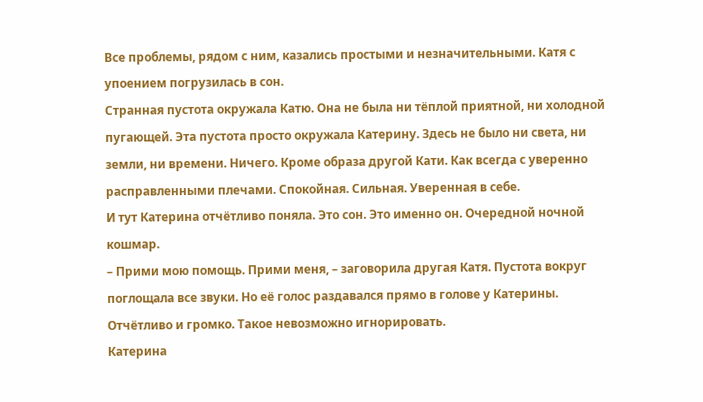Все проблемы, рядом с ним, казались простыми и незначительными. Катя с упоением погрузилась в сон.
Странная пустота окружала Катю. Она не была ни тёплой приятной, ни холодной пугающей. Эта пустота просто окружала Катерину. Здесь не было ни света, ни земли, ни времени. Ничего. Кроме образа другой Кати. Как всегда с уверенно расправленными плечами. Спокойная. Сильная. Уверенная в себе.
И тут Катерина отчётливо поняла. Это сон. Это именно он. Очередной ночной кошмар.
– Прими мою помощь. Прими меня, – заговорила другая Катя. Пустота вокруг поглощала все звуки. Но её голос раздавался прямо в голове у Катерины. Отчётливо и громко. Такое невозможно игнорировать.
Катерина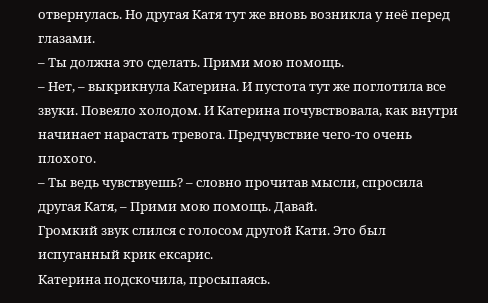отвернулась. Но другая Катя тут же вновь возникла у неё перед глазами.
– Ты должна это сделать. Прими мою помощь.
– Нет, – выкрикнула Катерина. И пустота тут же поглотила все звуки. Повеяло холодом. И Катерина почувствовала, как внутри начинает нарастать тревога. Предчувствие чего-то очень плохого.
– Ты ведь чувствуешь? – словно прочитав мысли, спросила другая Катя, – Прими мою помощь. Давай.
Громкий звук слился с голосом другой Кати. Это был испуганный крик ексарис.
Катерина подскочила, просыпаясь.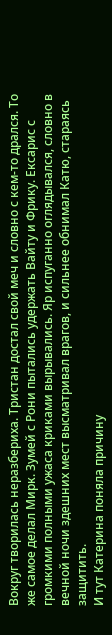Вокруг творилась неразбериха. Тристан достал свой меч и словно с кем-то дрался. То же самое делал Мирк. Зумей с Рони пытались удержать Вайту и Фрику. Ексарис с громкими полными ужаса криками вырывались. Яр испуганно оглядывался, словно в вечной ночи здешних мест высматривал врагов, и сильнее обнимал Катю, стараясь защитить.
И тут Катерина поняла причину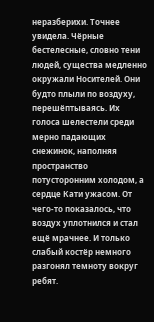неразберихи. Точнее увидела. Чёрные бестелесные, словно тени людей, существа медленно окружали Носителей. Они будто плыли по воздуху, перешёптываясь. Их голоса шелестели среди мерно падающих снежинок, наполняя пространство потусторонним холодом, а сердце Кати ужасом. От чего-то показалось, что воздух уплотнился и стал ещё мрачнее. И только слабый костёр немного разгонял темноту вокруг ребят.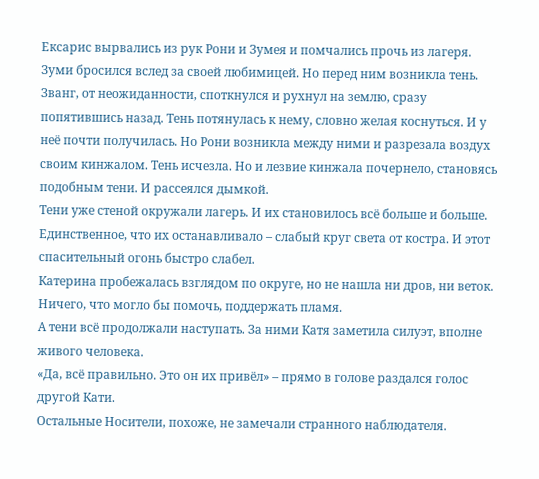Ексарис вырвались из рук Рони и Зумея и помчались прочь из лагеря. Зуми бросился вслед за своей любимицей. Но перед ним возникла тень. Званг, от неожиданности, споткнулся и рухнул на землю, сразу попятившись назад. Тень потянулась к нему, словно желая коснуться. И у неё почти получилась. Но Рони возникла между ними и разрезала воздух своим кинжалом. Тень исчезла. Но и лезвие кинжала почернело, становясь подобным тени. И рассеялся дымкой.
Тени уже стеной окружали лагерь. И их становилось всё больше и больше. Единственное, что их останавливало – слабый круг света от костра. И этот спасительный огонь быстро слабел.
Катерина пробежалась взглядом по округе, но не нашла ни дров, ни веток. Ничего, что могло бы помочь, поддержать пламя.
А тени всё продолжали наступать. За ними Катя заметила силуэт, вполне живого человека.
«Да, всё правильно. Это он их привёл» – прямо в голове раздался голос другой Кати.
Остальные Носители, похоже, не замечали странного наблюдателя.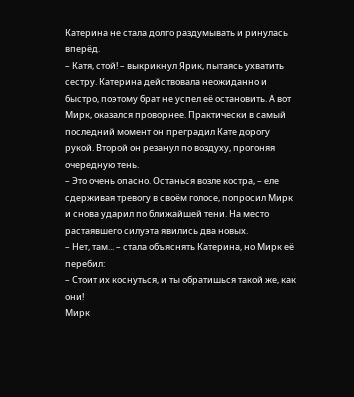Катерина не стала долго раздумывать и ринулась вперёд.
– Катя, стой! – выкрикнул Ярик, пытаясь ухватить сестру. Катерина действовала неожиданно и быстро, поэтому брат не успел её остановить. А вот Мирк, оказался проворнее. Практически в самый последний момент он преградил Кате дорогу рукой. Второй он резанул по воздуху, прогоняя очередную тень.
– Это очень опасно. Останься возле костра, – еле сдерживая тревогу в своём голосе, попросил Мирк и снова ударил по ближайшей тени. На место растаявшего силуэта явились два новых.
– Нет, там... – стала объяснять Катерина, но Мирк её перебил:
– Стоит их коснуться, и ты обратишься такой же, как они!
Мирк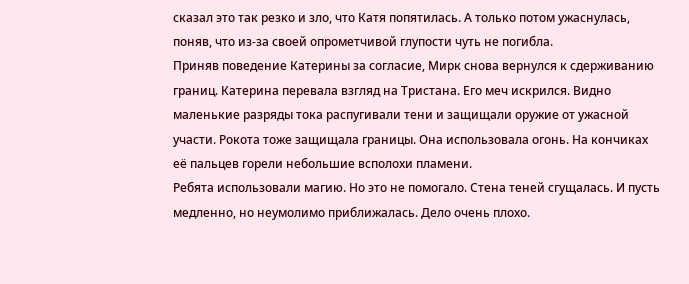сказал это так резко и зло, что Катя попятилась. А только потом ужаснулась, поняв, что из-за своей опрометчивой глупости чуть не погибла.
Приняв поведение Катерины за согласие, Мирк снова вернулся к сдерживанию границ. Катерина перевала взгляд на Тристана. Его меч искрился. Видно маленькие разряды тока распугивали тени и защищали оружие от ужасной участи. Рокота тоже защищала границы. Она использовала огонь. На кончиках её пальцев горели небольшие всполохи пламени.
Ребята использовали магию. Но это не помогало. Стена теней сгущалась. И пусть медленно, но неумолимо приближалась. Дело очень плохо.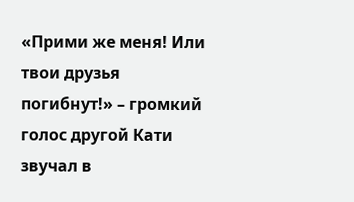«Прими же меня! Или твои друзья погибнут!» – громкий голос другой Кати звучал в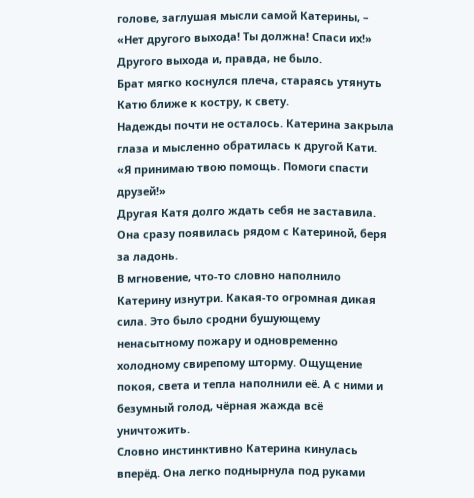голове, заглушая мысли самой Катерины, – «Нет другого выхода! Ты должна! Спаси их!»
Другого выхода и, правда, не было.
Брат мягко коснулся плеча, стараясь утянуть Катю ближе к костру, к свету.
Надежды почти не осталось. Катерина закрыла глаза и мысленно обратилась к другой Кати.
«Я принимаю твою помощь. Помоги спасти друзей!»
Другая Катя долго ждать себя не заставила. Она сразу появилась рядом с Катериной, беря за ладонь.
В мгновение, что-то словно наполнило Катерину изнутри. Какая-то огромная дикая сила. Это было сродни бушующему ненасытному пожару и одновременно холодному свирепому шторму. Ощущение покоя, света и тепла наполнили её. А с ними и безумный голод, чёрная жажда всё уничтожить.
Словно инстинктивно Катерина кинулась вперёд. Она легко поднырнула под руками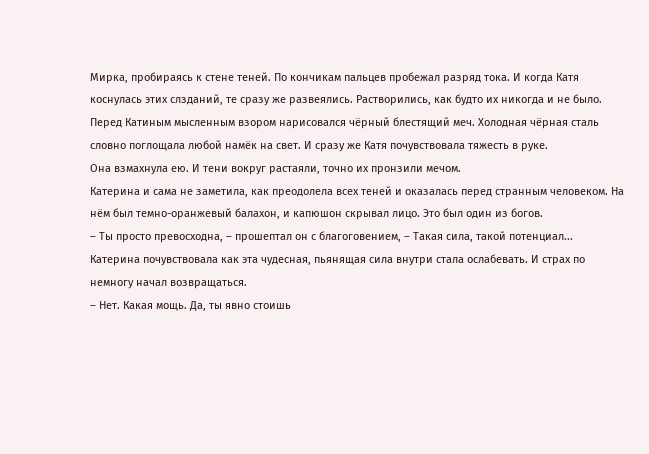Мирка, пробираясь к стене теней. По кончикам пальцев пробежал разряд тока. И когда Катя коснулась этих слзданий, те сразу же развеялись. Растворились, как будто их никогда и не было.
Перед Катиным мысленным взором нарисовался чёрный блестящий меч. Холодная чёрная сталь словно поглощала любой намёк на свет. И сразу же Катя почувствовала тяжесть в руке.
Она взмахнула ею. И тени вокруг растаяли, точно их пронзили мечом.
Катерина и сама не заметила, как преодолела всех теней и оказалась перед странным человеком. На нём был темно-оранжевый балахон, и капюшон скрывал лицо. Это был один из богов.
– Ты просто превосходна, – прошептал он с благоговением, – Такая сила, такой потенциал...
Катерина почувствовала как эта чудесная, пьянящая сила внутри стала ослабевать. И страх по немногу начал возвращаться.
– Нет. Какая мощь. Да, ты явно стоишь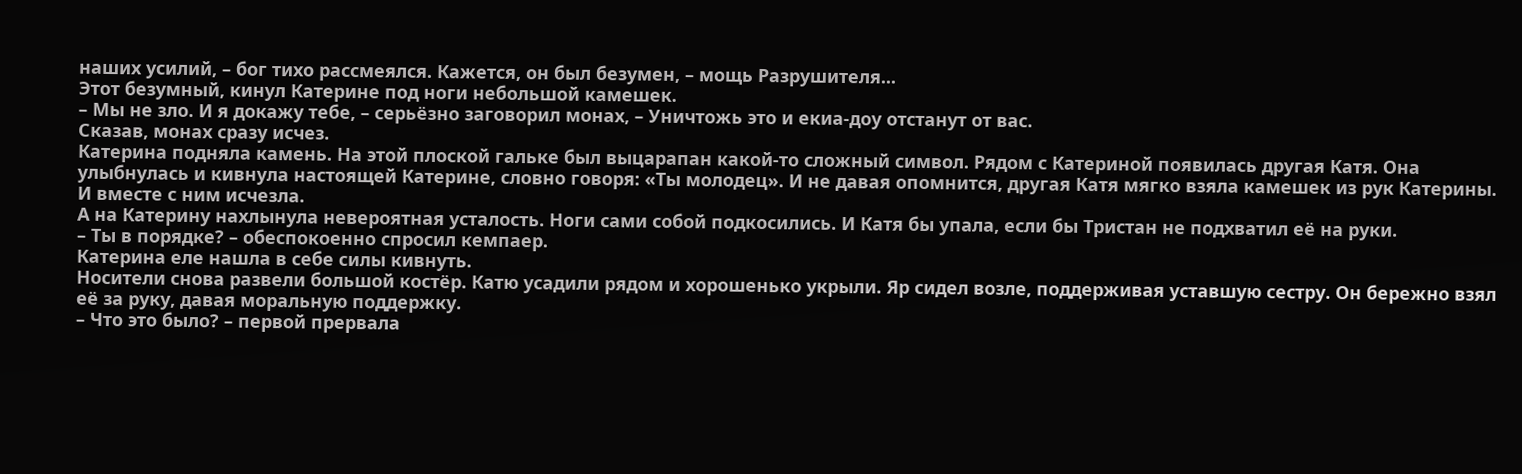наших усилий, – бог тихо рассмеялся. Кажется, он был безумен, – мощь Разрушителя...
Этот безумный, кинул Катерине под ноги небольшой камешек.
– Мы не зло. И я докажу тебе, – серьёзно заговорил монах, – Уничтожь это и екиа-доу отстанут от вас.
Сказав, монах сразу исчез.
Катерина подняла камень. На этой плоской гальке был выцарапан какой-то сложный символ. Рядом с Катериной появилась другая Катя. Она улыбнулась и кивнула настоящей Катерине, словно говоря: «Ты молодец». И не давая опомнится, другая Катя мягко взяла камешек из рук Катерины. И вместе с ним исчезла.
А на Катерину нахлынула невероятная усталость. Ноги сами собой подкосились. И Катя бы упала, если бы Тристан не подхватил её на руки.
– Ты в порядке? – обеспокоенно спросил кемпаер.
Катерина еле нашла в себе силы кивнуть.
Носители снова развели большой костёр. Катю усадили рядом и хорошенько укрыли. Яр сидел возле, поддерживая уставшую сестру. Он бережно взял её за руку, давая моральную поддержку.
– Что это было? – первой прервала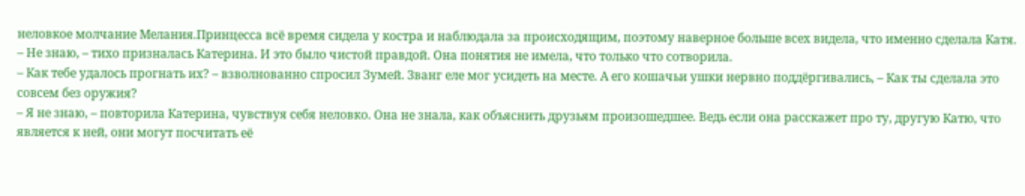неловкое молчание Мелания.Принцесса всё время сидела у костра и наблюдала за происходящим, поэтому наверное больше всех видела, что именно сделала Катя.
– Не знаю, – тихо призналась Катерина. И это было чистой правдой. Она понятия не имела, что только что сотворила.
– Как тебе удалось прогнать их? – взволнованно спросил Зумей. Званг еле мог усидеть на месте. А его кошачьи ушки нервно поддёргивались, – Как ты сделала это совсем без оружия?
– Я не знаю, – повторила Катерина, чувствуя себя неловко. Она не знала, как объяснить друзьям произошедшее. Ведь если она расскажет про ту, другую Катю, что является к ней, они могут посчитать её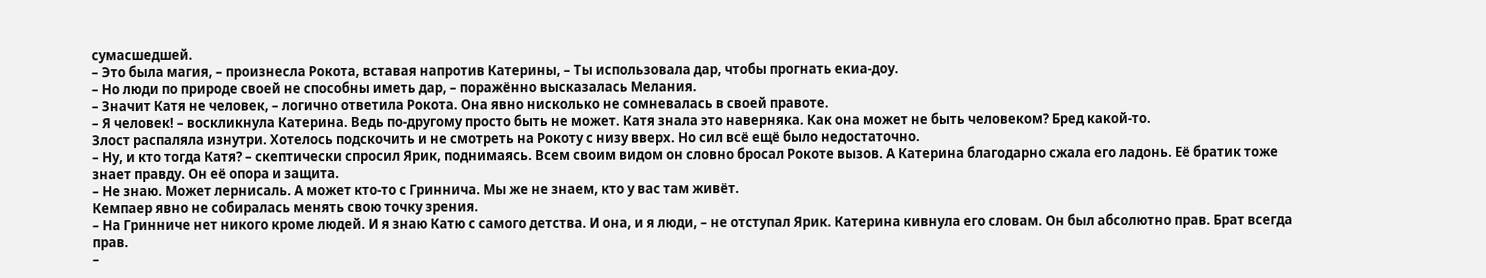сумасшедшей.
– Это была магия, – произнесла Рокота, вставая напротив Катерины, – Ты использовала дар, чтобы прогнать екиа-доу.
– Но люди по природе своей не способны иметь дар, – поражённо высказалась Мелания.
– Значит Катя не человек, – логично ответила Рокота. Она явно нисколько не сомневалась в своей правоте.
– Я человек! – воскликнула Катерина. Ведь по-другому просто быть не может. Катя знала это наверняка. Как она может не быть человеком? Бред какой-то.
Злост распаляла изнутри. Хотелось подскочить и не смотреть на Рокоту с низу вверх. Но сил всё ещё было недостаточно.
– Ну, и кто тогда Катя? – скептически спросил Ярик, поднимаясь. Всем своим видом он словно бросал Рокоте вызов. А Катерина благодарно сжала его ладонь. Её братик тоже знает правду. Он её опора и защита.
– Не знаю. Может лернисаль. А может кто-то с Гриннича. Мы же не знаем, кто у вас там живёт.
Кемпаер явно не собиралась менять свою точку зрения.
– На Гринниче нет никого кроме людей. И я знаю Катю с самого детства. И она, и я люди, – не отступал Ярик. Катерина кивнула его словам. Он был абсолютно прав. Брат всегда прав.
–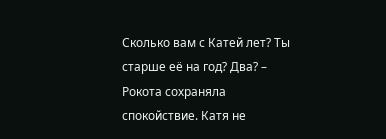Сколько вам с Катей лет? Ты старше её на год? Два? – Рокота сохраняла спокойствие. Катя не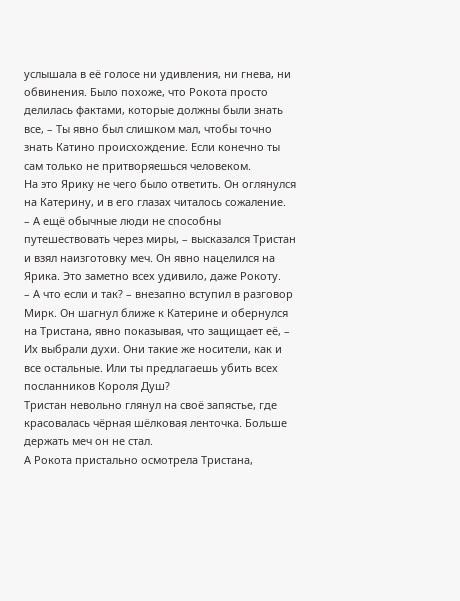услышала в её голосе ни удивления, ни гнева, ни обвинения. Было похоже, что Рокота просто делилась фактами, которые должны были знать все, – Ты явно был слишком мал, чтобы точно знать Катино происхождение. Если конечно ты сам только не притворяешься человеком.
На это Ярику не чего было ответить. Он оглянулся на Катерину, и в его глазах читалось сожаление.
– А ещё обычные люди не способны путешествовать через миры, – высказался Тристан и взял наизготовку меч. Он явно нацелился на Ярика. Это заметно всех удивило, даже Рокоту.
– А что если и так? – внезапно вступил в разговор Мирк. Он шагнул ближе к Катерине и обернулся на Тристана, явно показывая, что защищает её, – Их выбрали духи. Они такие же носители, как и все остальные. Или ты предлагаешь убить всех посланников Короля Душ?
Тристан невольно глянул на своё запястье, где красовалась чёрная шёлковая ленточка. Больше держать меч он не стал.
А Рокота пристально осмотрела Тристана,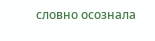словно осознала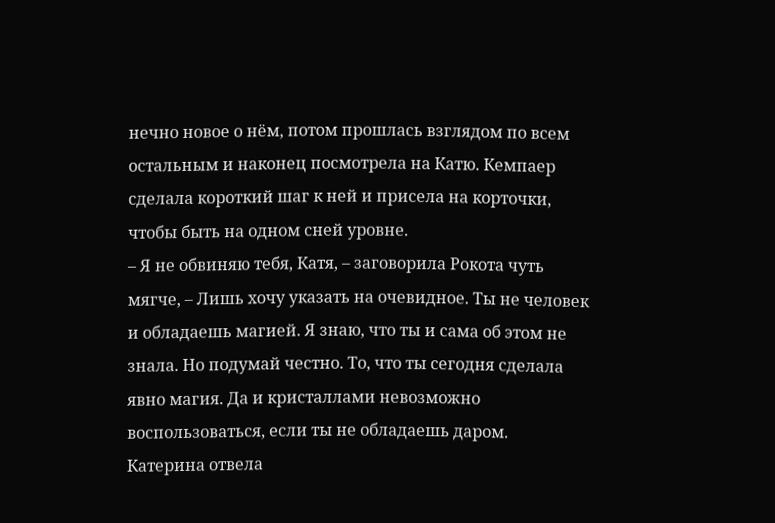нечно новое о нём, потом прошлась взглядом по всем остальным и наконец посмотрела на Катю. Кемпаер сделала короткий шаг к ней и присела на корточки, чтобы быть на одном сней уровне.
– Я не обвиняю тебя, Катя, – заговорила Рокота чуть мягче, – Лишь хочу указать на очевидное. Ты не человек и обладаешь магией. Я знаю, что ты и сама об этом не знала. Но подумай честно. То, что ты сегодня сделала явно магия. Да и кристаллами невозможно воспользоваться, если ты не обладаешь даром.
Катерина отвела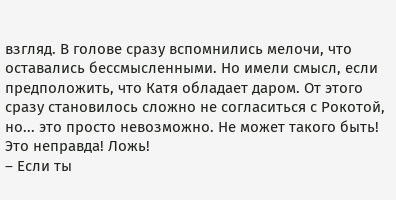взгляд. В голове сразу вспомнились мелочи, что оставались бессмысленными. Но имели смысл, если предположить, что Катя обладает даром. От этого сразу становилось сложно не согласиться с Рокотой, но... это просто невозможно. Не может такого быть! Это неправда! Ложь!
– Если ты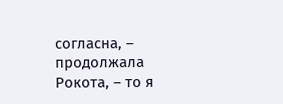согласна, – продолжала Рокота, – то я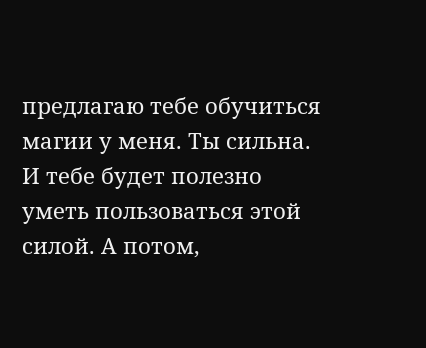предлагаю тебе обучиться магии у меня. Ты сильна. И тебе будет полезно уметь пользоваться этой силой. А потом,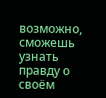возможно, сможешь узнать правду о своём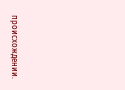происхождении.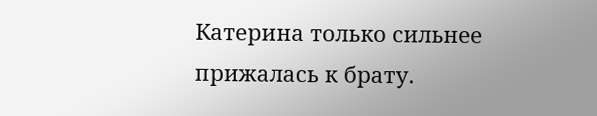Катерина только сильнее прижалась к брату.